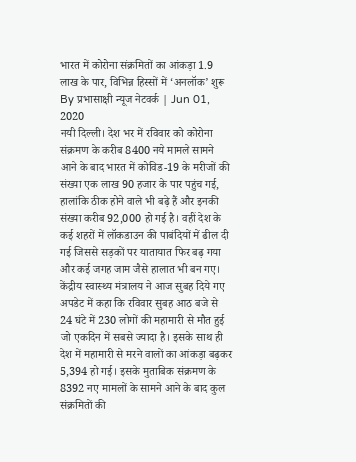भारत में कोरोना संक्रमितों का आंकड़ा 1.9 लाख के पार, विभिन्न हिस्सों में ‘अनलॉक’ शुरू
By प्रभासाक्षी न्यूज नेटवर्क | Jun 01, 2020
नयी दिल्ली। देश भर में रविवार को कोरोना संक्रमण के करीब 8400 नये मामले सामने आने के बाद भारत में कोविड-19 के मरीजों की संख्या एक लाख 90 हजार के पार पहुंच गई, हालांकि ठीक होने वाले भी बढ़े हैं और इनकी संख्या करीब 92,000 हो गई है। वहीं देश के कई शहरों में लॉकडाउन की पाबंदियों में ढील दी गई जिससे सड़कों पर यातायात फिर बढ़ गया और कई जगह जाम जैसे हालात भी बन गए। केंद्रीय स्वास्थ्य मंत्रालय ने आज सुबह दिये गए अपडेट में कहा कि रविवार सुबह आठ बजे से 24 घंटे में 230 लोगों की महामारी से मौत हुई जो एकदिन में सबसे ज्यादा है। इसके साथ ही देश में महामारी से मरने वालों का आंकड़ा बढ़कर 5,394 हो गई। इसके मुताबिक संक्रमण के 8392 नए मामलों के सामने आने के बाद कुल संक्रमितों की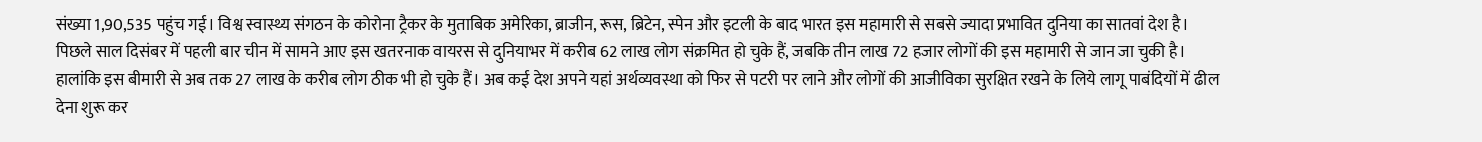संख्या 1,90,535 पहुंच गई। विश्व स्वास्थ्य संगठन के कोरोना ट्रैकर के मुताबिक अमेरिका, ब्राजीन, रूस, ब्रिटेन, स्पेन और इटली के बाद भारत इस महामारी से सबसे ज्यादा प्रभावित दुनिया का सातवां देश है। पिछले साल दिसंबर में पहली बार चीन में सामने आए इस खतरनाक वायरस से दुनियाभर में करीब 62 लाख लोग संक्रमित हो चुके हैं, जबकि तीन लाख 72 हजार लोगों की इस महामारी से जान जा चुकी है। हालांकि इस बीमारी से अब तक 27 लाख के करीब लोग ठीक भी हो चुके हैं। अब कई देश अपने यहां अर्थव्यवस्था को फिर से पटरी पर लाने और लोगों की आजीविका सुरक्षित रखने के लिये लागू पाबंदियों में ढील देना शुरू कर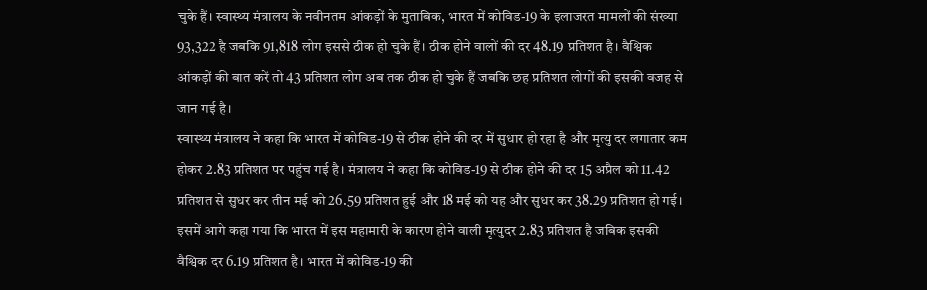चुके हैं। स्वास्थ्य मंत्रालय के नवीनतम आंकड़ों के मुताबिक, भारत में कोविड-19 के इलाजरत मामलों की संख्या 93,322 है जबकि 91,818 लोग इससे ठीक हो चुके हैं। ठीक होने वालों की दर 48.19 प्रतिशत है। वैश्विक आंकड़ों की बात करें तो 43 प्रतिशत लोग अब तक ठीक हो चुके हैं जबकि छह प्रतिशत लोगों की इसकी वजह से जान गई है।
स्वास्थ्य मंत्रालय ने कहा कि भारत में कोविड-19 से ठीक होने की दर में सुधार हो रहा है और मृत्यु दर लगातार कम होकर 2.83 प्रतिशत पर पहुंच गई है। मंत्रालय ने कहा कि कोविड-19 से ठीक होने की दर 15 अप्रैल को 11.42 प्रतिशत से सुधर कर तीन मई को 26.59 प्रतिशत हुई और 18 मई को यह और सुधर कर 38.29 प्रतिशत हो गई। इसमें आगे कहा गया कि भारत में इस महामारी के कारण होने वाली मृत्युदर 2.83 प्रतिशत है जबिक इसकी वैश्विक दर 6.19 प्रतिशत है। भारत में कोविड-19 की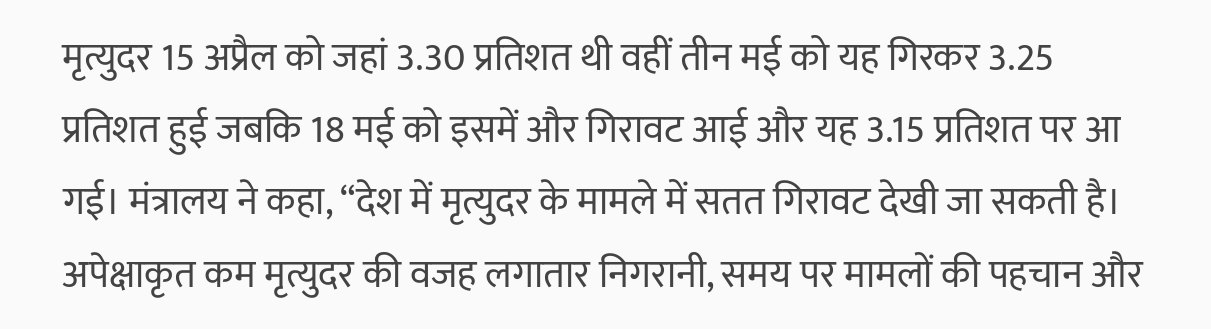मृत्युदर 15 अप्रैल को जहां 3.30 प्रतिशत थी वहीं तीन मई को यह गिरकर 3.25 प्रतिशत हुई जबकि 18 मई को इसमें और गिरावट आई और यह 3.15 प्रतिशत पर आ गई। मंत्रालय ने कहा, “देश में मृत्युदर के मामले में सतत गिरावट देखी जा सकती है। अपेक्षाकृत कम मृत्युदर की वजह लगातार निगरानी, समय पर मामलों की पहचान और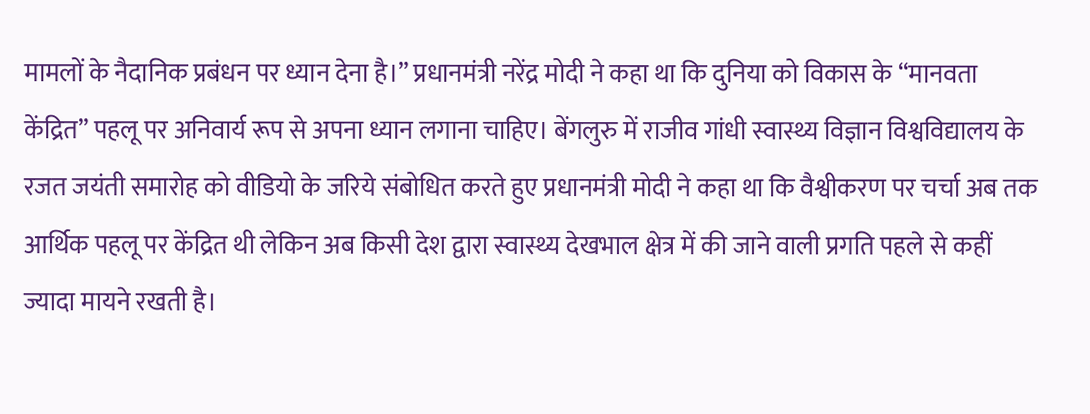मामलों के नैदानिक प्रबंधन पर ध्यान देना है।” प्रधानमंत्री नरेंद्र मोदी ने कहा था कि दुनिया को विकास के “मानवता केंद्रित” पहलू पर अनिवार्य रूप से अपना ध्यान लगाना चाहिए। बेंगलुरु में राजीव गांधी स्वास्थ्य विज्ञान विश्वविद्यालय के रजत जयंती समारोह को वीडियो के जरिये संबोधित करते हुए प्रधानमंत्री मोदी ने कहा था कि वैश्वीकरण पर चर्चा अब तक आर्थिक पहलू पर केंद्रित थी लेकिन अब किसी देश द्वारा स्वास्थ्य देखभाल क्षेत्र में की जाने वाली प्रगति पहले से कहीं ज्यादा मायने रखती है।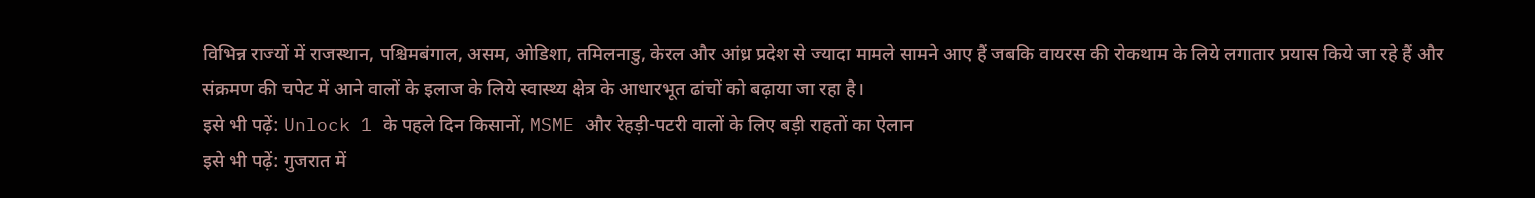विभिन्न राज्यों में राजस्थान, पश्चिमबंगाल, असम, ओडिशा, तमिलनाडु, केरल और आंध्र प्रदेश से ज्यादा मामले सामने आए हैं जबकि वायरस की रोकथाम के लिये लगातार प्रयास किये जा रहे हैं और संक्रमण की चपेट में आने वालों के इलाज के लिये स्वास्थ्य क्षेत्र के आधारभूत ढांचों को बढ़ाया जा रहा है।
इसे भी पढ़ें: Unlock 1 के पहले दिन किसानों, MSME और रेहड़ी-पटरी वालों के लिए बड़ी राहतों का ऐलान
इसे भी पढ़ें: गुजरात में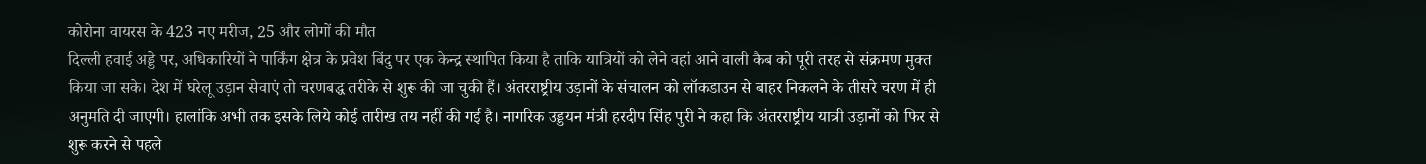कोरोना वायरस के 423 नए मरीज, 25 और लोगों की मौत
दिल्ली हवाई अड्डे पर, अधिकारियों ने पार्किंग क्षेत्र के प्रवेश बिंदु पर एक केन्द्र स्थापित किया है ताकि यात्रियों को लेने वहां आने वाली कैब को पूरी तरह से संक्रमण मुक्त किया जा सके। देश में घरेलू उड़ान सेवाएं तो चरणबद्ध तरीके से शुरू की जा चुकी हैं। अंतरराष्ट्रीय उड़ानों के संचालन को लॉकडाउन से बाहर निकलने के तीसरे चरण में ही अनुमति दी जाएगी। हालांकि अभी तक इसके लिये कोई तारीख तय नहीं की गई है। नागरिक उड्डयन मंत्री हरदीप सिंह पुरी ने कहा कि अंतरराष्ट्रीय यात्री उड़ानों को फिर से शुरू करने से पहले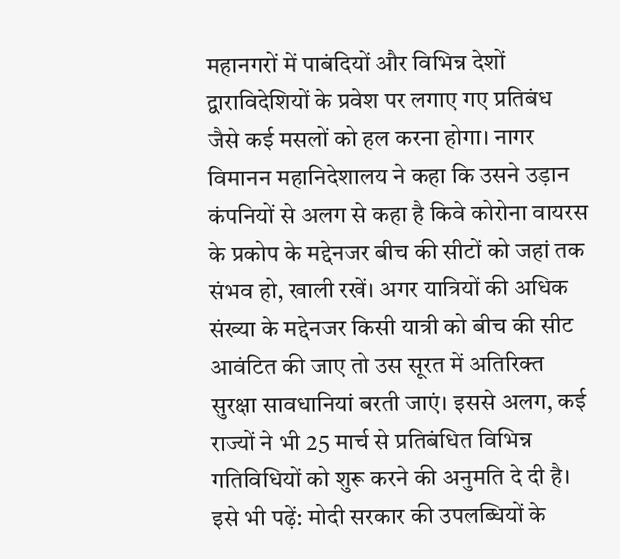महानगरों में पाबंदियों और विभिन्न देशों द्वाराविदेशियों के प्रवेश पर लगाए गए प्रतिबंध जैसे कई मसलों को हल करना होगा। नागर विमानन महानिदेशालय ने कहा कि उसने उड़ान कंपनियों से अलग से कहा है किवे कोरोना वायरस के प्रकोप के मद्देनजर बीच की सीटों को जहां तक संभव हो, खाली रखें। अगर यात्रियों की अधिक संख्या के मद्देनजर किसी यात्री को बीच की सीट आवंटित की जाए तो उस सूरत में अतिरिक्त सुरक्षा सावधानियां बरती जाएं। इससे अलग, कई राज्यों ने भी 25 मार्च से प्रतिबंधित विभिन्न गतिविधियों को शुरू करने की अनुमति दे दी है।
इसे भी पढ़ें: मोदी सरकार की उपलब्धियों के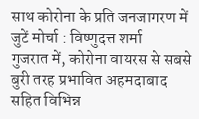साथ कोरोना के प्रति जनजागरण में जुटें मोर्चा : विष्णुदत्त शर्मा
गुजरात में, कोरोना वायरस से सबसे बुरी तरह प्रभावित अहमदाबाद सहित विभिन्न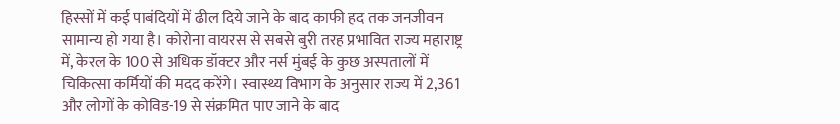हिस्सों में कई पाबंदियों में ढील दिये जाने के बाद काफी हद तक जनजीवन सामान्य हो गया है। कोरोना वायरस से सबसे बुरी तरह प्रभावित राज्य महाराष्ट्र में, केरल के 100 से अधिक डॉक्टर और नर्स मुंबई के कुछ अस्पतालों में चिकित्सा कर्मियों की मदद करेंगे। स्वास्थ्य विभाग के अनुसार राज्य में 2,361 और लोगों के कोविड-19 से संक्रमित पाए जाने के बाद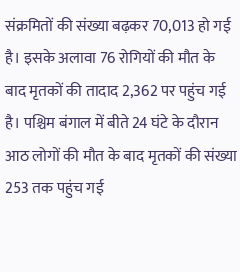संक्रमितों की संख्या बढ़कर 70,013 हो गई है। इसके अलावा 76 रोगियों की मौत के बाद मृतकों की तादाद 2,362 पर पहुंच गई है। पश्चिम बंगाल में बीते 24 घंटे के दौरान आठ लोगों की मौत के बाद मृतकों की संख्या 253 तक पहुंच गई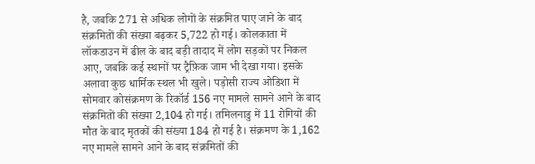है, जबकि 271 से अधिक लोगों के संक्रमित पाए जाने के बाद संक्रमितों की संख्या बढ़कर 5,722 हो गई। कोलकाता में लॉकडाउन में ढील के बाद बड़ी तादाद में लोग सड़कों पर निकल आए, जबकि कई स्थानों पर ट्रैफ़िक जाम भी देखा गया। इसके अलावा कुछ धार्मिक स्थल भी खुले। पड़ोसी राज्य ओडिशा में सोमवार कोसंक्रमण के रिकॉर्ड 156 नए मामले सामने आने के बाद संक्रमितों की संख्या 2,104 हो गई। तमिलनाडु में 11 रोगियों की मौत के बाद मृतकों की संख्या 184 हो गई है। संक्रमण के 1,162 नए मामले सामने आने के बाद संक्रमितों की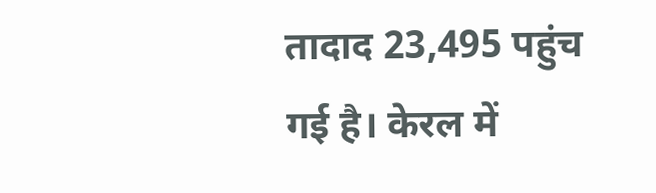तादाद 23,495 पहुंच गई है। केरल में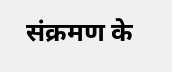संक्रमण के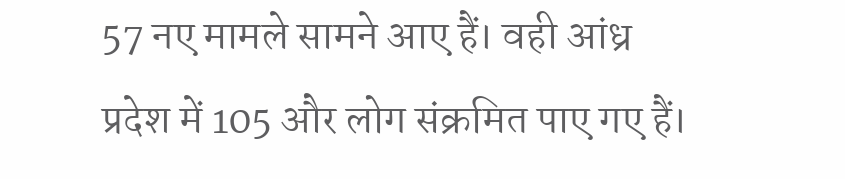57 नए मामले सामने आए हैं। वही आंध्र प्रदेश में 105 और लोग संक्रमित पाए गए हैं।